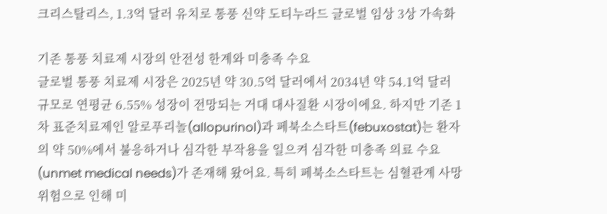크리스탈리스, 1.3억 달러 유치로 통풍 신약 도티누라드 글로벌 임상 3상 가속화

기존 통풍 치료제 시장의 안전성 한계와 미충족 수요
글로벌 통풍 치료제 시장은 2025년 약 30.5억 달러에서 2034년 약 54.1억 달러 규모로 연평균 6.55% 성장이 전망되는 거대 대사질환 시장이에요. 하지만 기존 1차 표준치료제인 알로푸리놀(allopurinol)과 페북소스타트(febuxostat)는 환자의 약 50%에서 불응하거나 심각한 부작용을 일으켜 심각한 미충족 의료 수요(unmet medical needs)가 존재해 왔어요. 특히 페북소스타트는 심혈관계 사망 위험으로 인해 미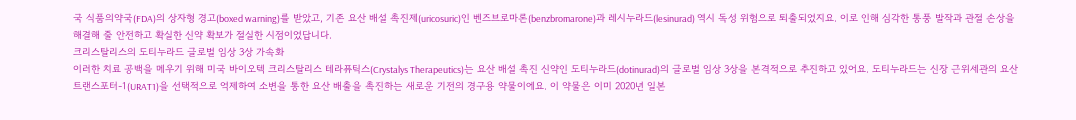국 식품의약국(FDA)의 상자형 경고(boxed warning)를 받았고, 기존 요산 배설 촉진제(uricosuric)인 벤즈브로마론(benzbromarone)과 레시누라드(lesinurad) 역시 독성 위험으로 퇴출되었지요. 이로 인해 심각한 통풍 발작과 관절 손상을 해결해 줄 안전하고 확실한 신약 확보가 절실한 시점이었답니다.
크리스탈리스의 도티누라드 글로벌 임상 3상 가속화
이러한 치료 공백을 메우기 위해 미국 바이오텍 크리스탈리스 테라퓨틱스(Crystalys Therapeutics)는 요산 배설 촉진 신약인 도티누라드(dotinurad)의 글로벌 임상 3상을 본격적으로 추진하고 있어요. 도티누라드는 신장 근위세관의 요산 트랜스포터-1(URAT1)을 선택적으로 억제하여 소변을 통한 요산 배출을 촉진하는 새로운 기전의 경구용 약물이에요. 이 약물은 이미 2020년 일본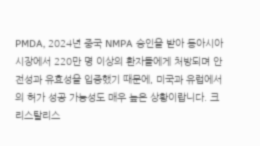PMDA, 2024년 중국 NMPA 승인을 받아 동아시아 시장에서 220만 명 이상의 환자들에게 처방되며 안전성과 유효성을 입증했기 때문에, 미국과 유럽에서의 허가 성공 가능성도 매우 높은 상황이랍니다. 크리스탈리스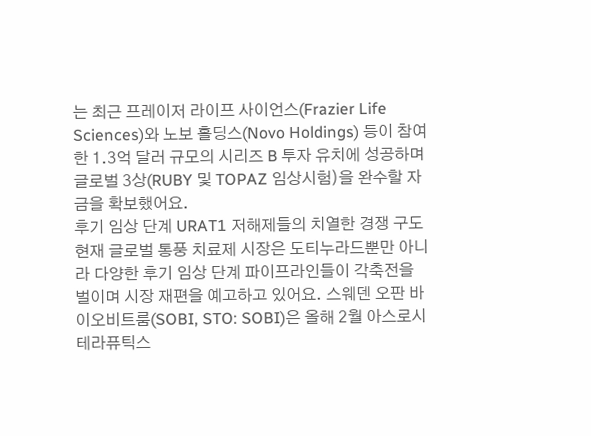는 최근 프레이저 라이프 사이언스(Frazier Life Sciences)와 노보 홀딩스(Novo Holdings) 등이 참여한 1.3억 달러 규모의 시리즈 B 투자 유치에 성공하며 글로벌 3상(RUBY 및 TOPAZ 임상시험)을 완수할 자금을 확보했어요.
후기 임상 단계 URAT1 저해제들의 치열한 경쟁 구도
현재 글로벌 통풍 치료제 시장은 도티누라드뿐만 아니라 다양한 후기 임상 단계 파이프라인들이 각축전을 벌이며 시장 재편을 예고하고 있어요. 스웨덴 오판 바이오비트룸(SOBI, STO: SOBI)은 올해 2월 아스로시 테라퓨틱스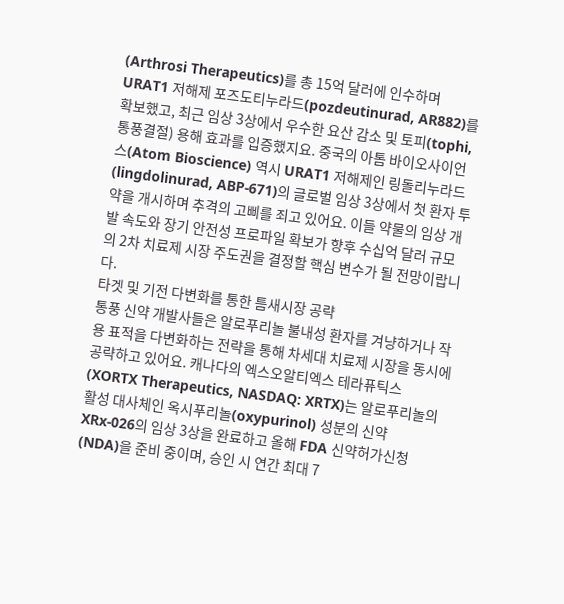(Arthrosi Therapeutics)를 총 15억 달러에 인수하며 URAT1 저해제 포즈도티누라드(pozdeutinurad, AR882)를 확보했고, 최근 임상 3상에서 우수한 요산 감소 및 토피(tophi, 통풍결절) 용해 효과를 입증했지요. 중국의 아톰 바이오사이언스(Atom Bioscience) 역시 URAT1 저해제인 링돌리누라드(lingdolinurad, ABP-671)의 글로벌 임상 3상에서 첫 환자 투약을 개시하며 추격의 고삐를 죄고 있어요. 이들 약물의 임상 개발 속도와 장기 안전성 프로파일 확보가 향후 수십억 달러 규모의 2차 치료제 시장 주도권을 결정할 핵심 변수가 될 전망이랍니다.
타겟 및 기전 다변화를 통한 틈새시장 공략
통풍 신약 개발사들은 알로푸리놀 불내성 환자를 겨냥하거나 작용 표적을 다변화하는 전략을 통해 차세대 치료제 시장을 동시에 공략하고 있어요. 캐나다의 엑스오알티엑스 테라퓨틱스(XORTX Therapeutics, NASDAQ: XRTX)는 알로푸리놀의 활성 대사체인 옥시푸리놀(oxypurinol) 성분의 신약 XRx-026의 임상 3상을 완료하고 올해 FDA 신약허가신청(NDA)을 준비 중이며, 승인 시 연간 최대 7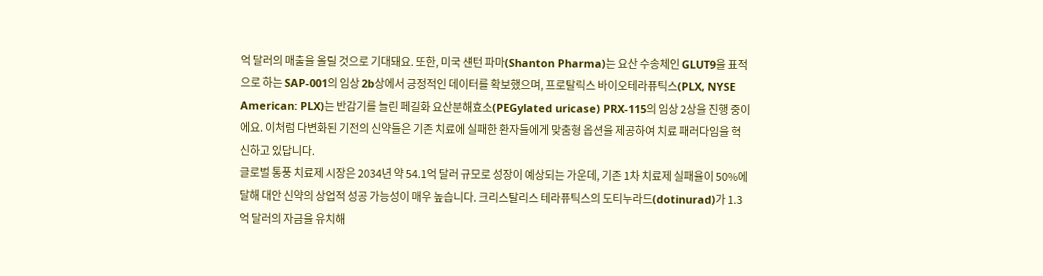억 달러의 매출을 올릴 것으로 기대돼요. 또한, 미국 섄턴 파마(Shanton Pharma)는 요산 수송체인 GLUT9을 표적으로 하는 SAP-001의 임상 2b상에서 긍정적인 데이터를 확보했으며, 프로탈릭스 바이오테라퓨틱스(PLX, NYSE American: PLX)는 반감기를 늘린 페길화 요산분해효소(PEGylated uricase) PRX-115의 임상 2상을 진행 중이에요. 이처럼 다변화된 기전의 신약들은 기존 치료에 실패한 환자들에게 맞춤형 옵션을 제공하여 치료 패러다임을 혁신하고 있답니다.
글로벌 통풍 치료제 시장은 2034년 약 54.1억 달러 규모로 성장이 예상되는 가운데, 기존 1차 치료제 실패율이 50%에 달해 대안 신약의 상업적 성공 가능성이 매우 높습니다. 크리스탈리스 테라퓨틱스의 도티누라드(dotinurad)가 1.3억 달러의 자금을 유치해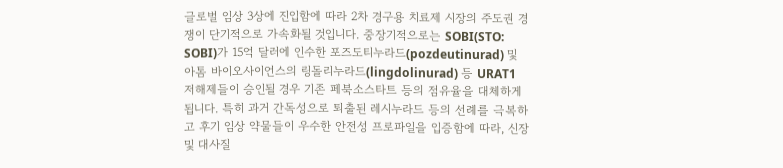글로벌 임상 3상에 진입함에 따라 2차 경구용 치료제 시장의 주도권 경쟁이 단기적으로 가속화될 것입니다. 중장기적으로는 SOBI(STO: SOBI)가 15억 달러에 인수한 포즈도티누라드(pozdeutinurad) 및 아톰 바이오사이언스의 링돌리누라드(lingdolinurad) 등 URAT1 저해제들이 승인될 경우 기존 페북소스타트 등의 점유율을 대체하게 됩니다. 특히 과거 간독성으로 퇴출된 레시누라드 등의 선례를 극복하고 후기 임상 약물들이 우수한 안전성 프로파일을 입증함에 따라, 신장 및 대사질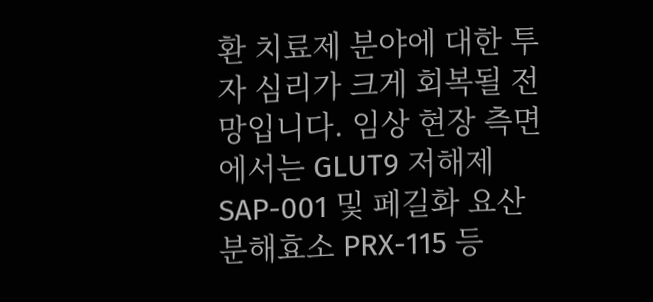환 치료제 분야에 대한 투자 심리가 크게 회복될 전망입니다. 임상 현장 측면에서는 GLUT9 저해제 SAP-001 및 페길화 요산분해효소 PRX-115 등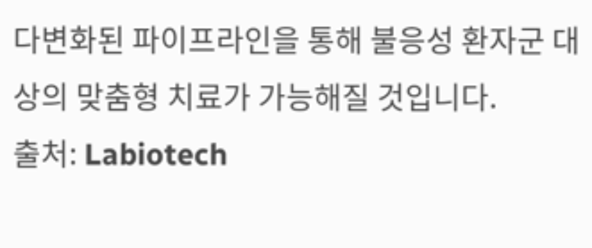다변화된 파이프라인을 통해 불응성 환자군 대상의 맞춤형 치료가 가능해질 것입니다.
출처: Labiotech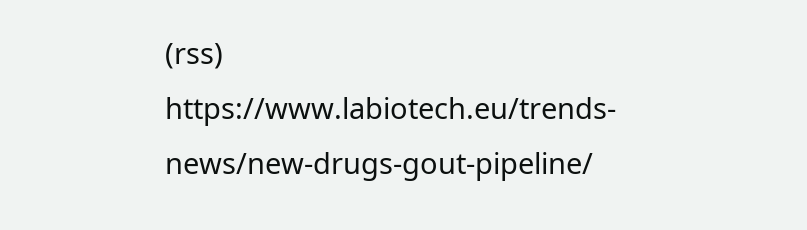(rss)
https://www.labiotech.eu/trends-news/new-drugs-gout-pipeline/